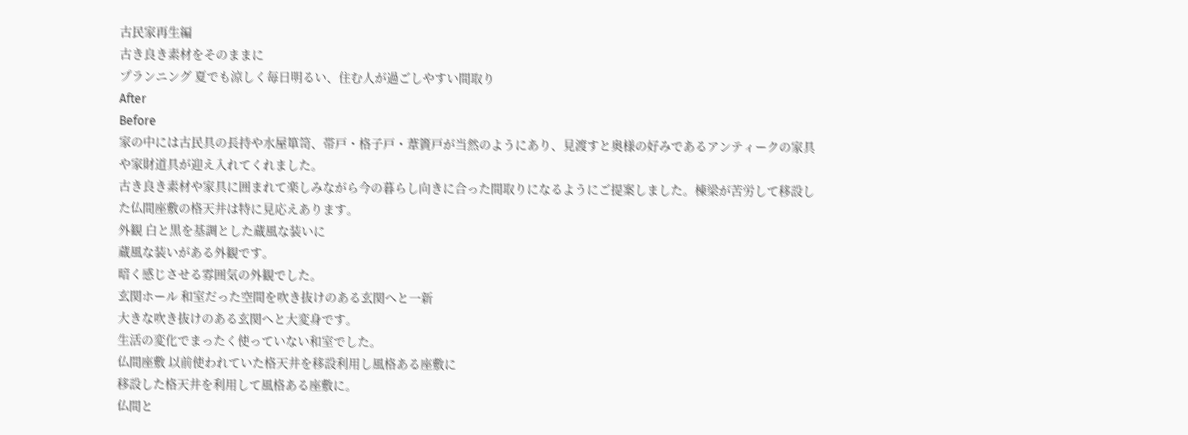古民家再生編
古き良き素材をそのままに
プランニング 夏でも涼しく毎日明るい、住む人が過ごしやすい間取り
After
Before
家の中には古民具の長持や水屋箪笥、帯戸・格子戸・葦簀戸が当然のようにあり、見渡すと奥様の好みであるアンティークの家具や家財道具が迎え入れてくれました。
古き良き素材や家具に囲まれて楽しみながら今の暮らし向きに合った間取りになるようにご提案しました。棟梁が苦労して移設した仏間座敷の格天井は特に見応えあります。
外観 白と黒を基調とした蔵風な装いに
蔵風な装いがある外観です。
暗く感じさせる雰囲気の外観でした。
玄関ホール 和室だった空間を吹き抜けのある玄関へと一新
大きな吹き抜けのある玄関へと大変身です。
生活の変化でまったく使っていない和室でした。
仏間座敷 以前使われていた格天井を移設利用し風格ある座敷に
移設した格天井を利用して風格ある座敷に。
仏間と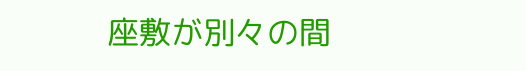座敷が別々の間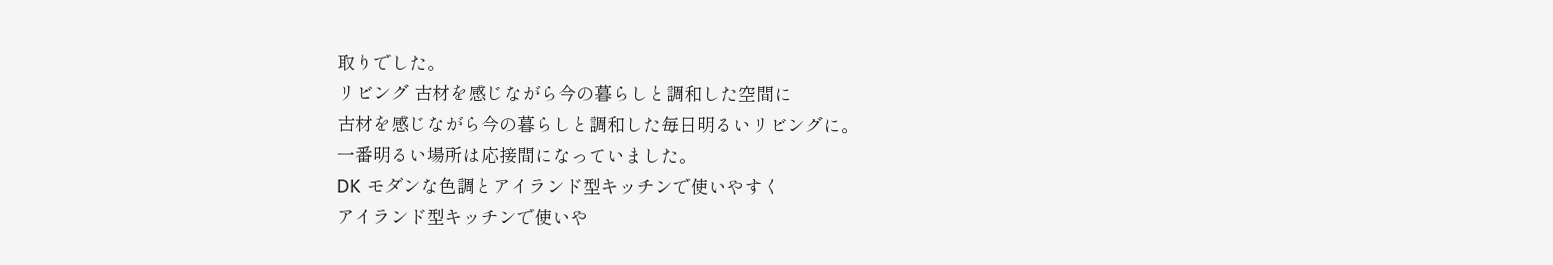取りでした。
リビング 古材を感じながら今の暮らしと調和した空間に
古材を感じながら今の暮らしと調和した毎日明るいリビングに。
一番明るい場所は応接間になっていました。
DK モダンな色調とアイランド型キッチンで使いやすく
アイランド型キッチンで使いや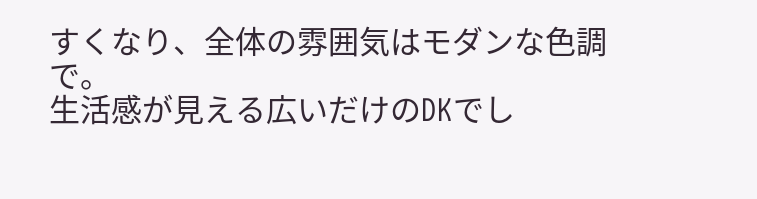すくなり、全体の雰囲気はモダンな色調で。
生活感が見える広いだけのDKでし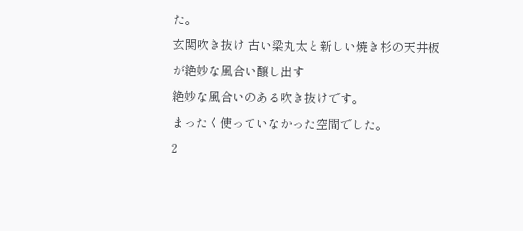た。
玄関吹き抜け 古い梁丸太と新しい焼き杉の天井板が絶妙な風合い醸し出す
絶妙な風合いのある吹き抜けです。
まったく使っていなかった空間でした。
2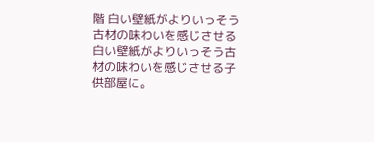階 白い壁紙がよりいっそう古材の味わいを感じさせる
白い壁紙がよりいっそう古材の味わいを感じさせる子供部屋に。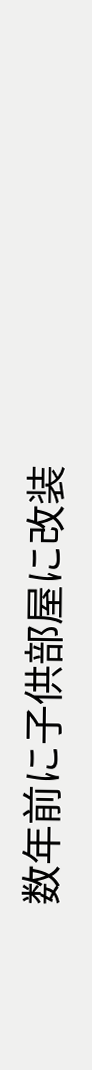数年前に子供部屋に改装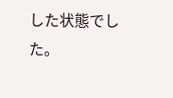した状態でした。